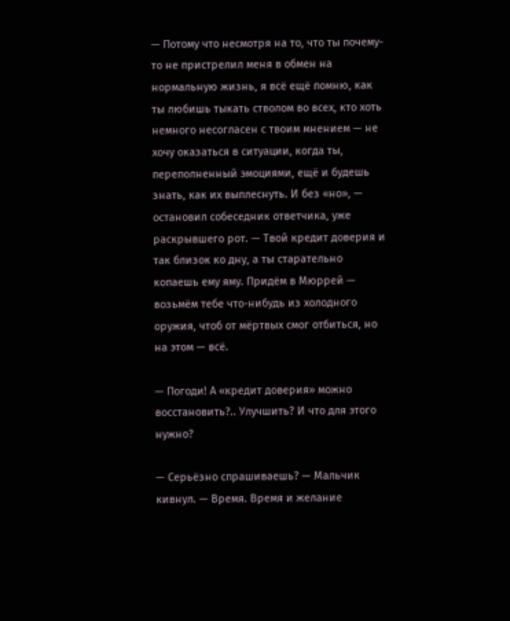— Потому что несмотря на то, что ты почему-то не пристрелил меня в обмен на нормальную жизнь, я всё ещё помню, как ты любишь тыкать стволом во всех, кто хоть немного несогласен с твоим мнением — не хочу оказаться в ситуации, когда ты, переполненный эмоциями, ещё и будешь знать, как их выплеснуть. И без «но», — остановил собеседник ответчика, уже раскрывшего рот. — Твой кредит доверия и так близок ко дну, а ты старательно копаешь ему яму. Придём в Мюррей — возьмём тебе что-нибудь из холодного оружия, чтоб от мёртвых смог отбиться, но на этом — всё.

— Погоди! А «кредит доверия» можно восстановить?.. Улучшить? И что для этого нужно?

— Серьёзно спрашиваешь? — Мальчик кивнул. — Время. Время и желание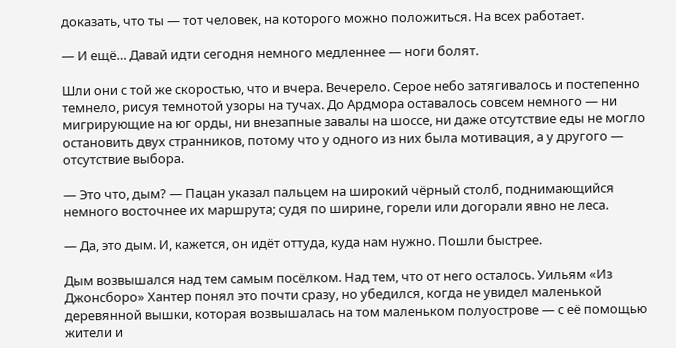доказать, что ты — тот человек, на которого можно положиться. На всех работает.

— И ещё… Давай идти сегодня немного медленнее — ноги болят.

Шли они с той же скоростью, что и вчера. Вечерело. Серое небо затягивалось и постепенно темнело, рисуя темнотой узоры на тучах. До Ардмора оставалось совсем немного — ни мигрирующие на юг орды, ни внезапные завалы на шоссе, ни даже отсутствие еды не могло остановить двух странников, потому что у одного из них была мотивация, а у другого — отсутствие выбора.

— Это что, дым? — Пацан указал пальцем на широкий чёрный столб, поднимающийся немного восточнее их маршрута; судя по ширине, горели или догорали явно не леса.

— Да, это дым. И, кажется, он идёт оттуда, куда нам нужно. Пошли быстрее.

Дым возвышался над тем самым посёлком. Над тем, что от него осталось. Уильям «Из Джонсборо» Хантер понял это почти сразу, но убедился, когда не увидел маленькой деревянной вышки, которая возвышалась на том маленьком полуострове — с её помощью жители и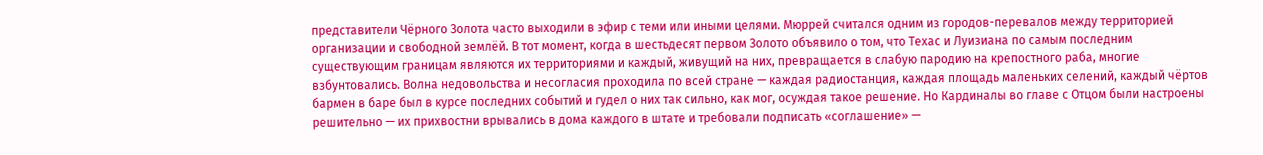представители Чёрного Золота часто выходили в эфир с теми или иными целями. Мюррей считался одним из городов-перевалов между территорией организации и свободной землёй. В тот момент, когда в шестьдесят первом Золото объявило о том, что Техас и Луизиана по самым последним существующим границам являются их территориями и каждый, живущий на них, превращается в слабую пародию на крепостного раба, многие взбунтовались. Волна недовольства и несогласия проходила по всей стране — каждая радиостанция, каждая площадь маленьких селений, каждый чёртов бармен в баре был в курсе последних событий и гудел о них так сильно, как мог, осуждая такое решение. Но Кардиналы во главе с Отцом были настроены решительно — их прихвостни врывались в дома каждого в штате и требовали подписать «соглашение» —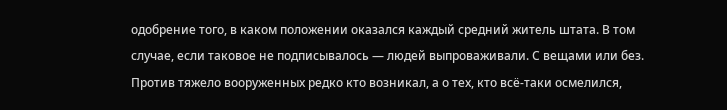одобрение того, в каком положении оказался каждый средний житель штата. В том случае, если таковое не подписывалось — людей выпроваживали. С вещами или без. Против тяжело вооруженных редко кто возникал, а о тех, кто всё-таки осмелился,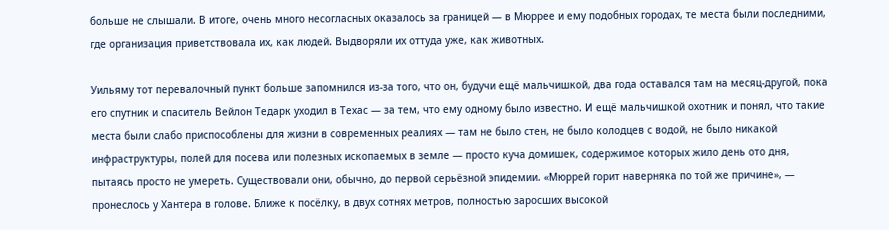больше не слышали. В итоге, очень много несогласных оказалось за границей — в Мюррее и ему подобных городах, те места были последними, где организация приветствовала их, как людей. Выдворяли их оттуда уже, как животных.

Уильяму тот перевалочный пункт больше запомнился из-за того, что он, будучи ещё мальчишкой, два года оставался там на месяц-другой, пока его спутник и спаситель Вейлон Тедарк уходил в Техас — за тем, что ему одному было известно. И ещё мальчишкой охотник и понял, что такие места были слабо приспособлены для жизни в современных реалиях — там не было стен, не было колодцев с водой, не было никакой инфраструктуры, полей для посева или полезных ископаемых в земле — просто куча домишек, содержимое которых жило день ото дня, пытаясь просто не умереть. Существовали они, обычно, до первой серьёзной эпидемии. «Мюррей горит наверняка по той же причине», — пронеслось у Хантера в голове. Ближе к посёлку, в двух сотнях метров, полностью заросших высокой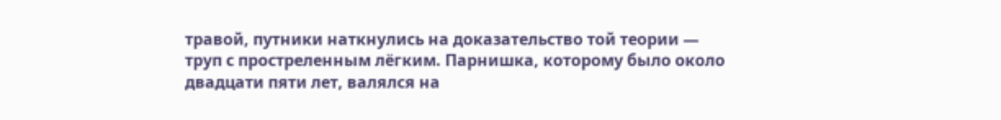травой, путники наткнулись на доказательство той теории — труп с простреленным лёгким. Парнишка, которому было около двадцати пяти лет, валялся на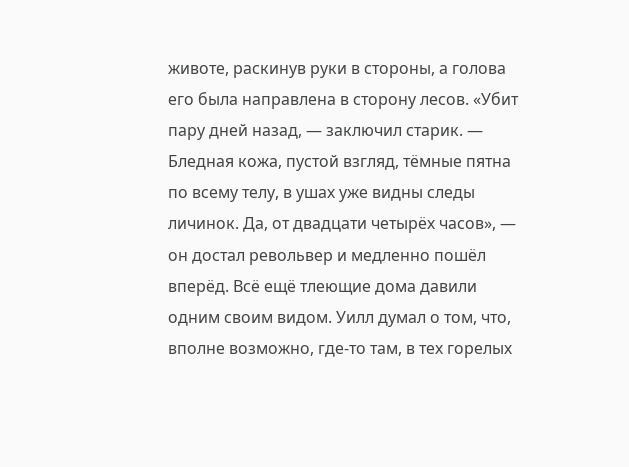животе, раскинув руки в стороны, а голова его была направлена в сторону лесов. «Убит пару дней назад, — заключил старик. — Бледная кожа, пустой взгляд, тёмные пятна по всему телу, в ушах уже видны следы личинок. Да, от двадцати четырёх часов», — он достал револьвер и медленно пошёл вперёд. Всё ещё тлеющие дома давили одним своим видом. Уилл думал о том, что, вполне возможно, где-то там, в тех горелых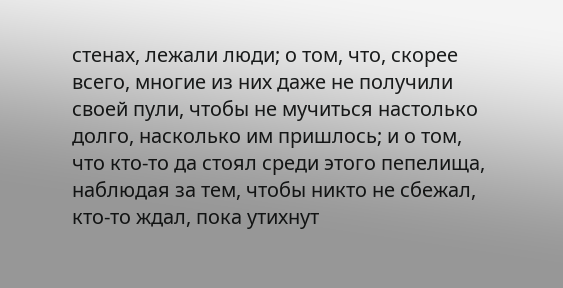стенах, лежали люди; о том, что, скорее всего, многие из них даже не получили своей пули, чтобы не мучиться настолько долго, насколько им пришлось; и о том, что кто-то да стоял среди этого пепелища, наблюдая за тем, чтобы никто не сбежал, кто-то ждал, пока утихнут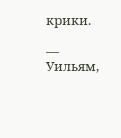крики.

— Уильям,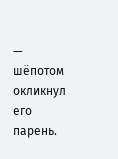— шёпотом окликнул его парень.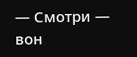— Смотри — вон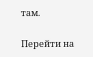там.

Перейти на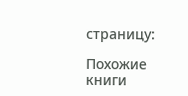страницу:

Похожие книги